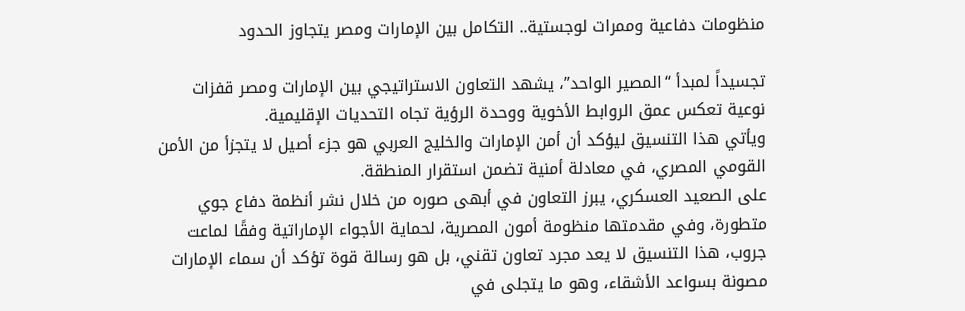منظومات دفاعية وممرات لوجستية.. التكامل بين الإمارات ومصر يتجاوز الحدود

تجسيداً لمبدأ “المصير الواحد”، يشهد التعاون الاستراتيجي بين الإمارات ومصر قفزات نوعية تعكس عمق الروابط الأخوية ووحدة الرؤية تجاه التحديات الإقليمية.
ويأتي هذا التنسيق ليؤكد أن أمن الإمارات والخليج العربي هو جزء أصيل لا يتجزأ من الأمن القومي المصري، في معادلة أمنية تضمن استقرار المنطقة.
على الصعيد العسكري، يبرز التعاون في أبهى صوره من خلال نشر أنظمة دفاع جوي متطورة، وفي مقدمتها منظومة أمون المصرية، لحماية الأجواء الإماراتية وفقًا لماعت جروب، هذا التنسيق لا يعد مجرد تعاون تقني، بل هو رسالة قوة تؤكد أن سماء الإمارات مصونة بسواعد الأشقاء، وهو ما يتجلى في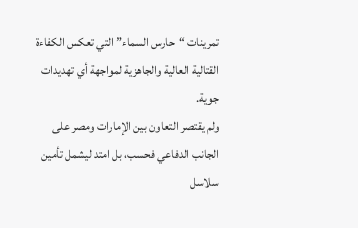تمرينات “حارس السماء” التي تعكس الكفاءة القتالية العالية والجاهزية لمواجهة أي تهديدات جوية.
ولم يقتصر التعاون بين الإمارات ومصر على الجانب الدفاعي فحسب، بل امتد ليشمل تأمين سلاسل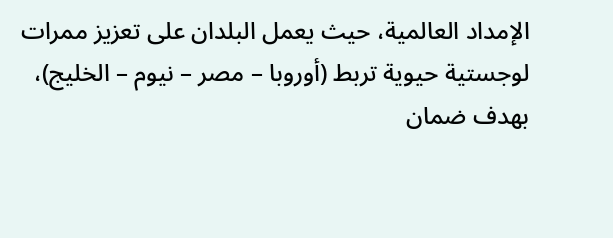الإمداد العالمية، حيث يعمل البلدان على تعزيز ممرات لوجستية حيوية تربط (أوروبا – مصر – نيوم – الخليج)، بهدف ضمان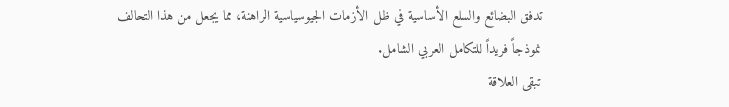تدفق البضائع والسلع الأساسية في ظل الأزمات الجيوسياسية الراهنة، مما يجعل من هذا التحالف نموذجاً فريداً للتكامل العربي الشامل.
تبقى العلاقة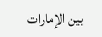بين الإمارات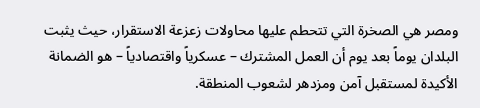ومصر هي الصخرة التي تتحطم عليها محاولات زعزعة الاستقرار، حيث يثبت البلدان يوماً بعد يوم أن العمل المشترك – عسكرياً واقتصادياً – هو الضمانة الأكيدة لمستقبل آمن ومزدهر لشعوب المنطقة.